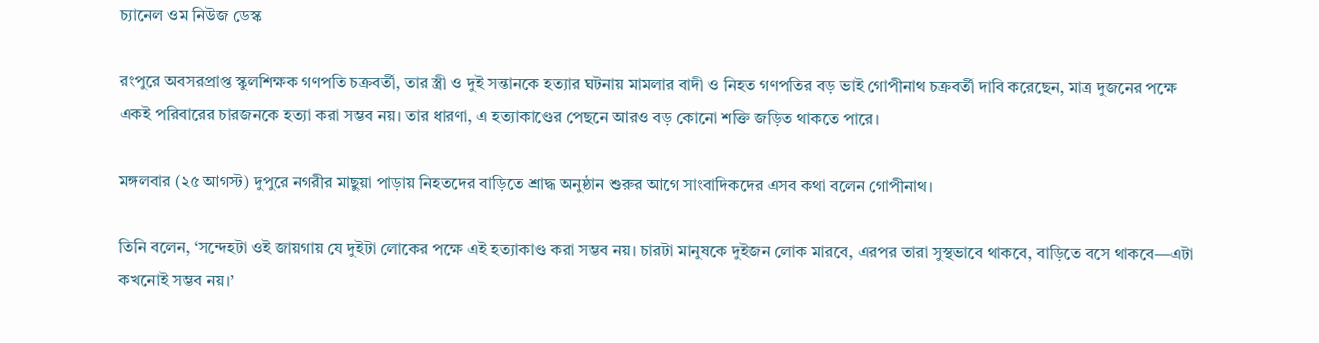চ্যানেল ওম নিউজ ডেস্ক

রংপুরে অবসরপ্রাপ্ত স্কুলশিক্ষক গণপতি চক্রবর্তী, তার স্ত্রী ও দুই সন্তানকে হত্যার ঘটনায় মামলার বাদী ও নিহত গণপতির বড় ভাই গোপীনাথ চক্রবর্তী দাবি করেছেন, মাত্র দুজনের পক্ষে একই পরিবারের চারজনকে হত্যা করা সম্ভব নয়। তার ধারণা, এ হত্যাকাণ্ডের পেছনে আরও বড় কোনো শক্তি জড়িত থাকতে পারে।

মঙ্গলবার (২৫ আগস্ট) দুপুরে নগরীর মাছুয়া পাড়ায় নিহতদের বাড়িতে শ্রাদ্ধ অনুষ্ঠান শুরুর আগে সাংবাদিকদের এসব কথা বলেন গোপীনাথ।

তিনি বলেন, ‘সন্দেহটা ওই জায়গায় যে দুইটা লোকের পক্ষে এই হত্যাকাণ্ড করা সম্ভব নয়। চারটা মানুষকে দুইজন লোক মারবে, এরপর তারা সুস্থভাবে থাকবে, বাড়িতে বসে থাকবে—এটা কখনোই সম্ভব নয়।’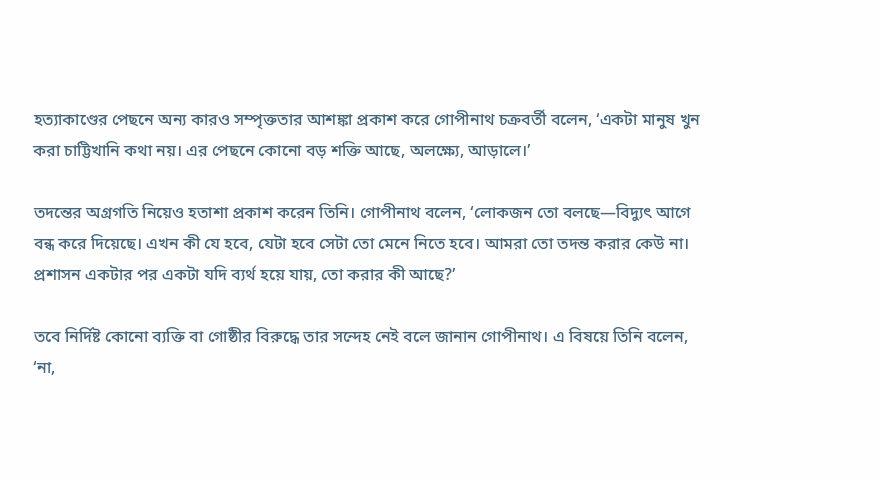হত্যাকাণ্ডের পেছনে অন্য কারও সম্পৃক্ততার আশঙ্কা প্রকাশ করে গোপীনাথ চক্রবর্তী বলেন, ‘একটা মানুষ খুন করা চাট্টিখানি কথা নয়। এর পেছনে কোনো বড় শক্তি আছে, অলক্ষ্যে, আড়ালে।’

তদন্তের অগ্রগতি নিয়েও হতাশা প্রকাশ করেন তিনি। গোপীনাথ বলেন, ‘লোকজন তো বলছে—বিদ্যুৎ আগে বন্ধ করে দিয়েছে। এখন কী যে হবে, যেটা হবে সেটা তো মেনে নিতে হবে। আমরা তো তদন্ত করার কেউ না। প্রশাসন একটার পর একটা যদি ব্যর্থ হয়ে যায়, তো করার কী আছে?’

তবে নির্দিষ্ট কোনো ব্যক্তি বা গোষ্ঠীর বিরুদ্ধে তার সন্দেহ নেই বলে জানান গোপীনাথ। এ বিষয়ে তিনি বলেন, ‘না,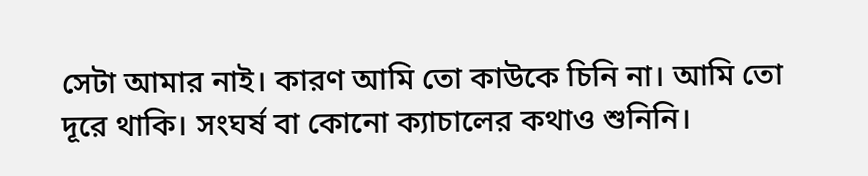সেটা আমার নাই। কারণ আমি তো কাউকে চিনি না। আমি তো দূরে থাকি। সংঘর্ষ বা কোনো ক্যাচালের কথাও শুনিনি।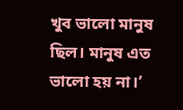খুব ভালো মানুষ ছিল। মানুষ এত ভালো হয় না।’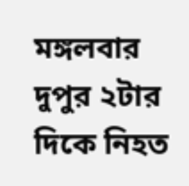মঙ্গলবার দুপুর ২টার দিকে নিহত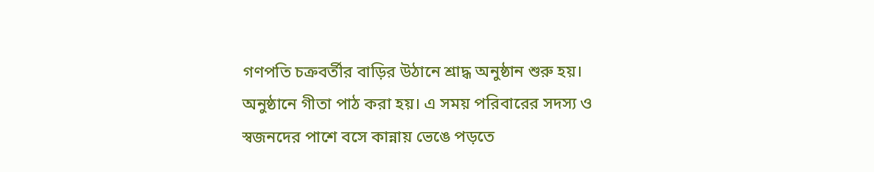গণপতি চক্রবর্তীর বাড়ির উঠানে শ্রাদ্ধ অনুষ্ঠান শুরু হয়। অনুষ্ঠানে গীতা পাঠ করা হয়। এ সময় পরিবারের সদস্য ও স্বজনদের পাশে বসে কান্নায় ভেঙে পড়তে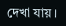দেখা যায়।